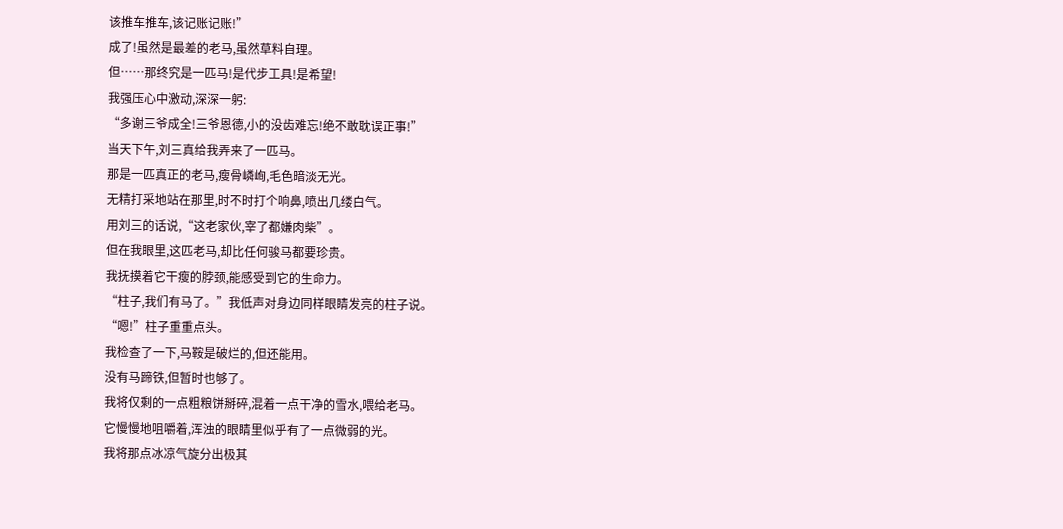该推车推车,该记账记账!”
成了!虽然是最差的老马,虽然草料自理。
但……那终究是一匹马!是代步工具!是希望!
我强压心中激动,深深一躬:
“多谢三爷成全!三爷恩德,小的没齿难忘!绝不敢耽误正事!”
当天下午,刘三真给我弄来了一匹马。
那是一匹真正的老马,瘦骨嶙峋,毛色暗淡无光。
无精打采地站在那里,时不时打个响鼻,喷出几缕白气。
用刘三的话说,“这老家伙,宰了都嫌肉柴”。
但在我眼里,这匹老马,却比任何骏马都要珍贵。
我抚摸着它干瘦的脖颈,能感受到它的生命力。
“柱子,我们有马了。”我低声对身边同样眼睛发亮的柱子说。
“嗯!”柱子重重点头。
我检查了一下,马鞍是破烂的,但还能用。
没有马蹄铁,但暂时也够了。
我将仅剩的一点粗粮饼掰碎,混着一点干净的雪水,喂给老马。
它慢慢地咀嚼着,浑浊的眼睛里似乎有了一点微弱的光。
我将那点冰凉气旋分出极其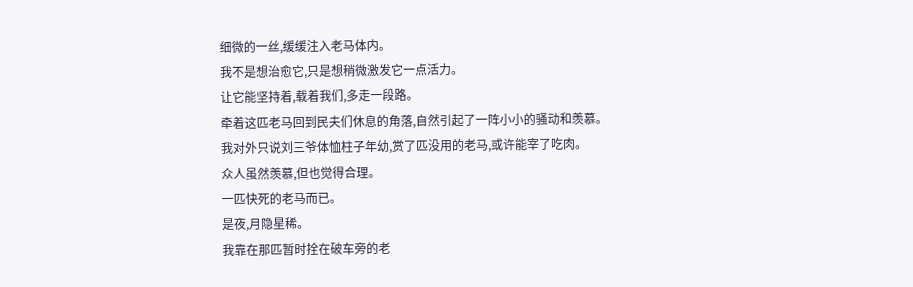细微的一丝,缓缓注入老马体内。
我不是想治愈它,只是想稍微激发它一点活力。
让它能坚持着,载着我们,多走一段路。
牵着这匹老马回到民夫们休息的角落,自然引起了一阵小小的骚动和羡慕。
我对外只说刘三爷体恤柱子年幼,赏了匹没用的老马,或许能宰了吃肉。
众人虽然羡慕,但也觉得合理。
一匹快死的老马而已。
是夜,月隐星稀。
我靠在那匹暂时拴在破车旁的老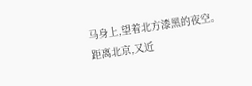马身上,望着北方漆黑的夜空。
距离北京,又近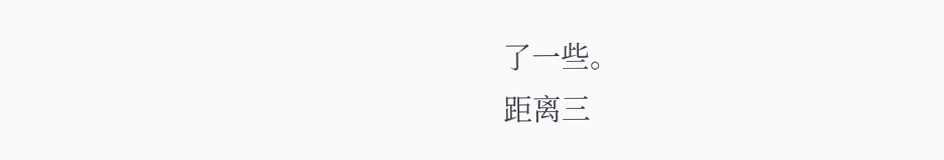了一些。
距离三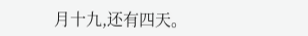月十九,还有四天。